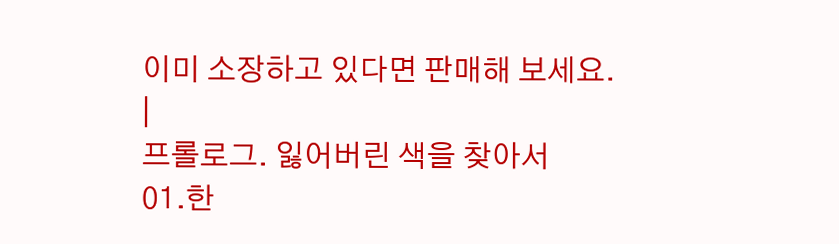이미 소장하고 있다면 판매해 보세요.
|
프롤로그. 잃어버린 색을 찾아서
01.한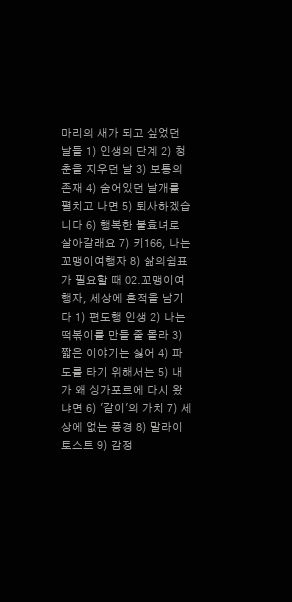마리의 새가 되고 싶었던 날들 1) 인생의 단계 2) 청춘을 지우던 날 3) 보통의 존재 4) 숨어있던 날개를 펼치고 나면 5) 퇴사하겠습니다 6) 행복한 불효녀로 살아갈래요 7) 키166, 나는 꼬맹이여행자 8) 삶의쉼표가 필요할 때 02.꼬맹이여행자, 세상에 흔적을 남기다 1) 편도행 인생 2) 나는 떡볶이를 만들 줄 몰라 3) 짧은 이야기는 싫어 4) 파도를 타기 위해서는 5) 내가 왜 싱가포르에 다시 왔냐면 6) '같이'의 가치 7) 세상에 없는 풍경 8) 말라이 토스트 9) 감정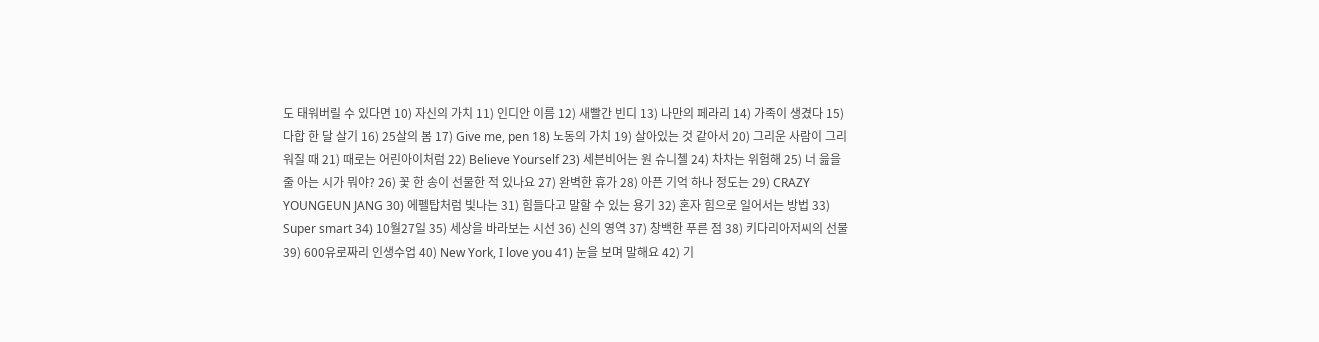도 태워버릴 수 있다면 10) 자신의 가치 11) 인디안 이름 12) 새빨간 빈디 13) 나만의 페라리 14) 가족이 생겼다 15) 다합 한 달 살기 16) 25살의 봄 17) Give me, pen 18) 노동의 가치 19) 살아있는 것 같아서 20) 그리운 사람이 그리워질 때 21) 때로는 어린아이처럼 22) Believe Yourself 23) 세븐비어는 원 슈니첼 24) 차차는 위험해 25) 너 읊을 줄 아는 시가 뭐야? 26) 꽃 한 송이 선물한 적 있나요 27) 완벽한 휴가 28) 아픈 기억 하나 정도는 29) CRAZY YOUNGEUN JANG 30) 에펠탑처럼 빛나는 31) 힘들다고 말할 수 있는 용기 32) 혼자 힘으로 일어서는 방법 33) Super smart 34) 10월27일 35) 세상을 바라보는 시선 36) 신의 영역 37) 창백한 푸른 점 38) 키다리아저씨의 선물 39) 600유로짜리 인생수업 40) New York, I love you 41) 눈을 보며 말해요 42) 기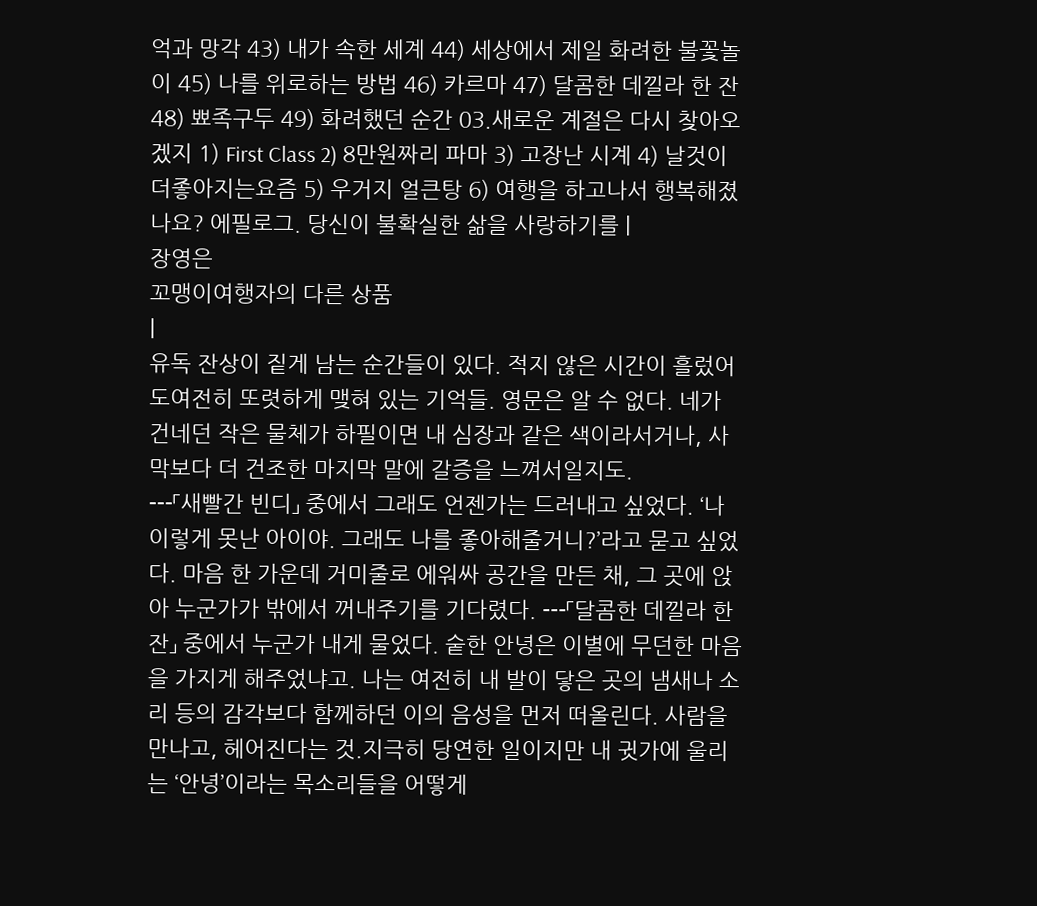억과 망각 43) 내가 속한 세계 44) 세상에서 제일 화려한 불꽃놀이 45) 나를 위로하는 방법 46) 카르마 47) 달콤한 데낄라 한 잔 48) 뾰족구두 49) 화려했던 순간 03.새로운 계절은 다시 찾아오겠지 1) First Class 2) 8만원짜리 파마 3) 고장난 시계 4) 날것이더좋아지는요즘 5) 우거지 얼큰탕 6) 여행을 하고나서 행복해졌나요? 에필로그. 당신이 불확실한 삶을 사랑하기를 |
장영은
꼬맹이여행자의 다른 상품
|
유독 잔상이 짙게 남는 순간들이 있다. 적지 않은 시간이 흘렀어도여전히 또렷하게 맺혀 있는 기억들. 영문은 알 수 없다. 네가 건네던 작은 물체가 하필이면 내 심장과 같은 색이라서거나, 사막보다 더 건조한 마지막 말에 갈증을 느껴서일지도.
---「새빨간 빈디」 중에서 그래도 언젠가는 드러내고 싶었다. ‘나 이렇게 못난 아이야. 그래도 나를 좋아해줄거니?’라고 묻고 싶었다. 마음 한 가운데 거미줄로 에워싸 공간을 만든 채, 그 곳에 앉아 누군가가 밖에서 꺼내주기를 기다렸다. ---「달콤한 데낄라 한 잔」 중에서 누군가 내게 물었다. 숱한 안녕은 이별에 무던한 마음을 가지게 해주었냐고. 나는 여전히 내 발이 닿은 곳의 냄새나 소리 등의 감각보다 함께하던 이의 음성을 먼저 떠올린다. 사람을 만나고, 헤어진다는 것.지극히 당연한 일이지만 내 귓가에 울리는 ‘안녕’이라는 목소리들을 어떻게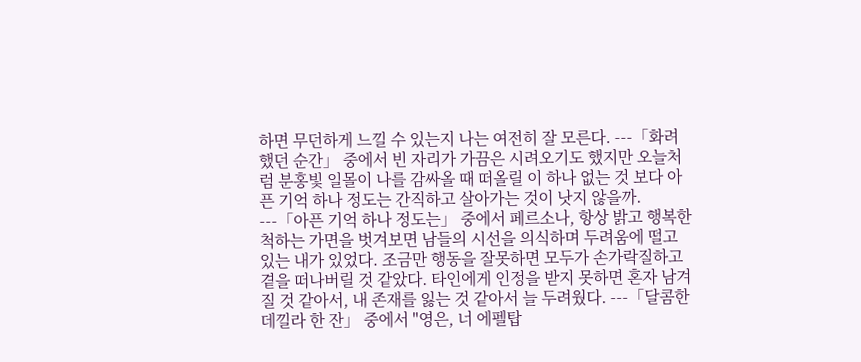하면 무던하게 느낄 수 있는지 나는 여전히 잘 모른다. ---「화려했던 순간」 중에서 빈 자리가 가끔은 시려오기도 했지만 오늘처럼 분홍빛 일몰이 나를 감싸올 때 떠올릴 이 하나 없는 것 보다 아픈 기억 하나 정도는 간직하고 살아가는 것이 낫지 않을까. ---「아픈 기억 하나 정도는」 중에서 페르소나, 항상 밝고 행복한 척하는 가면을 벗겨보면 남들의 시선을 의식하며 두려움에 떨고 있는 내가 있었다. 조금만 행동을 잘못하면 모두가 손가락질하고 곁을 떠나버릴 것 같았다. 타인에게 인정을 받지 못하면 혼자 남겨질 것 같아서, 내 존재를 잃는 것 같아서 늘 두려웠다. ---「달콤한 데낄라 한 잔」 중에서 "영은, 너 에펠탑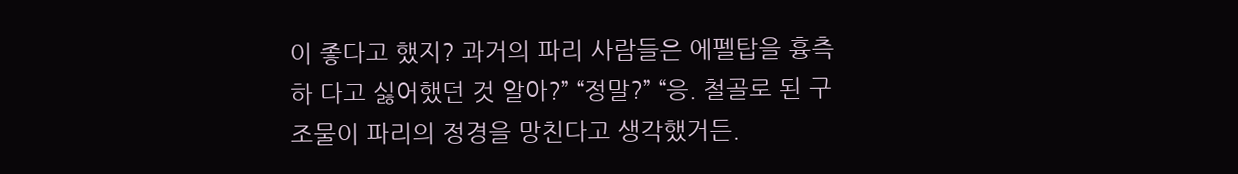이 좋다고 했지? 과거의 파리 사람들은 에펠탑을 흉측하 다고 싫어했던 것 알아?” “정말?” “응. 철골로 된 구조물이 파리의 정경을 망친다고 생각했거든.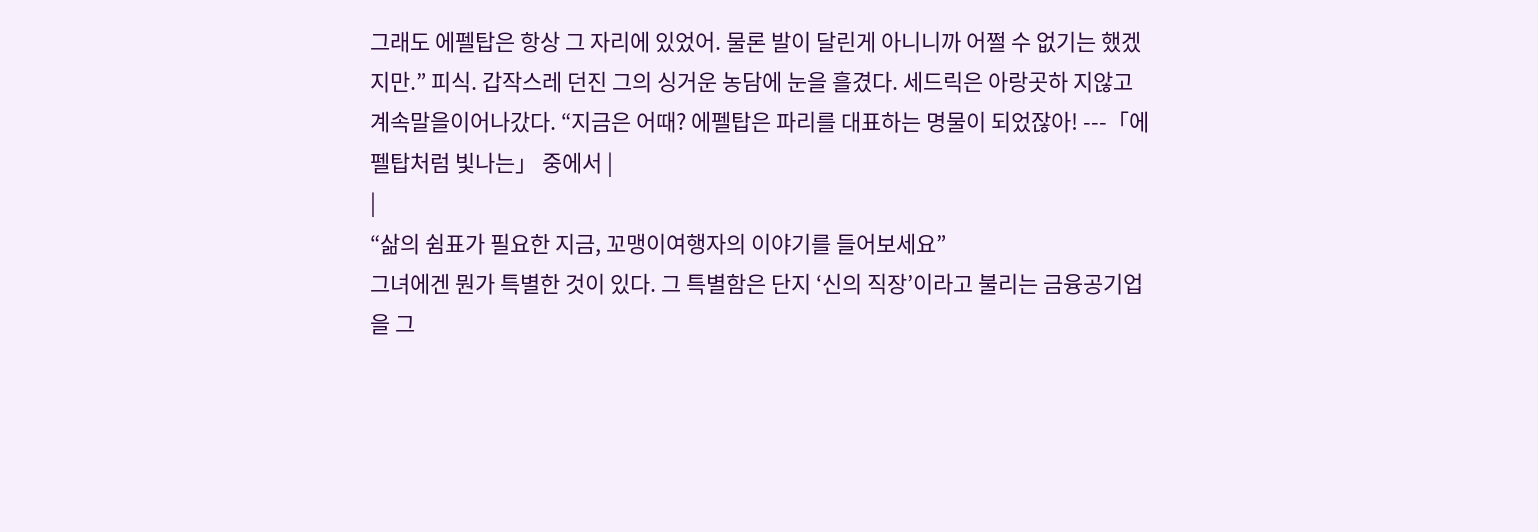그래도 에펠탑은 항상 그 자리에 있었어. 물론 발이 달린게 아니니까 어쩔 수 없기는 했겠지만.” 피식. 갑작스레 던진 그의 싱거운 농담에 눈을 흘겼다. 세드릭은 아랑곳하 지않고계속말을이어나갔다. “지금은 어때? 에펠탑은 파리를 대표하는 명물이 되었잖아! ---「에펠탑처럼 빛나는」 중에서 |
|
“삶의 쉼표가 필요한 지금, 꼬맹이여행자의 이야기를 들어보세요”
그녀에겐 뭔가 특별한 것이 있다. 그 특별함은 단지 ‘신의 직장’이라고 불리는 금융공기업을 그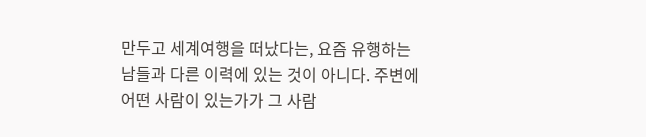만두고 세계여행을 떠났다는, 요즘 유행하는 남들과 다른 이력에 있는 것이 아니다. 주변에 어떤 사람이 있는가가 그 사람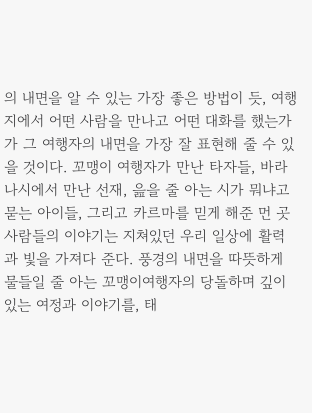의 내면을 알 수 있는 가장 좋은 방법이 듯, 여행지에서 어떤 사람을 만나고 어떤 대화를 했는가가 그 여행자의 내면을 가장 잘 표현해 줄 수 있을 것이다. 꼬맹이 여행자가 만난 타자들, 바라나시에서 만난 선재, 읊을 줄 아는 시가 뭐냐고 묻는 아이들, 그리고 카르마를 믿게 해준 먼 곳 사람들의 이야기는 지쳐있던 우리 일상에 활력과 빛을 가져다 준다. 풍경의 내면을 따뜻하게 물들일 줄 아는 꼬맹이여행자의 당돌하며 깊이 있는 여정과 이야기를, 태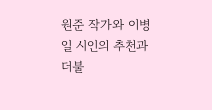원준 작가와 이병일 시인의 추천과 더불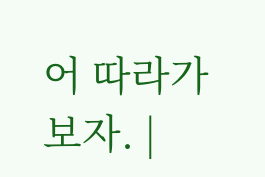어 따라가 보자. |